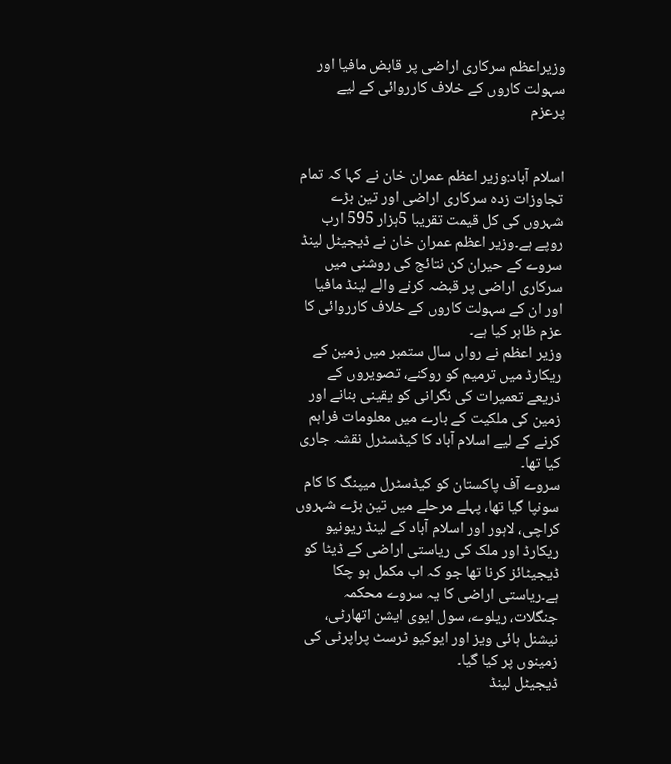وزیراعظم سرکاری اراضی پر قابض مافیا اور سہولت کاروں کے خلاف کارروائی کے لیے پرعزم


اسلام آباد:وزیر اعظم عمران خان نے کہا کہ تمام تجاوزات زدہ سرکاری اراضی اور تین بڑے شہروں کی کل قیمت تقریبا 5ہزار 595 ارب روپے ہے۔وزیر اعظم عمران خان نے ڈیجیٹل لینڈ سروے کے حیران کن نتائج کی روشنی میں سرکاری اراضی پر قبضہ کرنے والے لینڈ مافیا اور ان کے سہولت کاروں کے خلاف کارروائی کا عزم ظاہر کیا ہے۔
وزیر اعظم نے رواں سال ستمبر میں زمین کے ریکارڈ میں ترمیم کو روکنے، تصویروں کے ذریعے تعمیرات کی نگرانی کو یقینی بنانے اور زمین کی ملکیت کے بارے میں معلومات فراہم کرنے کے لیے اسلام آباد کا کیڈسٹرل نقشہ جاری کیا تھا۔
سروے آف پاکستان کو کیڈسٹرل میپنگ کا کام سونپا گیا تھا، پہلے مرحلے میں تین بڑے شہروں کراچی، لاہور اور اسلام آباد کے لینڈ ریونیو ریکارڈ اور ملک کی ریاستی اراضی کے ڈیٹا کو ڈیجیٹائز کرنا تھا جو کہ اب مکمل ہو چکا ہے۔ریاستی اراضی کا یہ سروے محکمہ جنگلات، ریلوے، سول ایوی ایشن اتھارٹی، نیشنل ہائی ویز اور ایوکیو ٹرسٹ پراپرٹی کی زمینوں پر کیا گیا۔
ڈیجیٹل لینڈ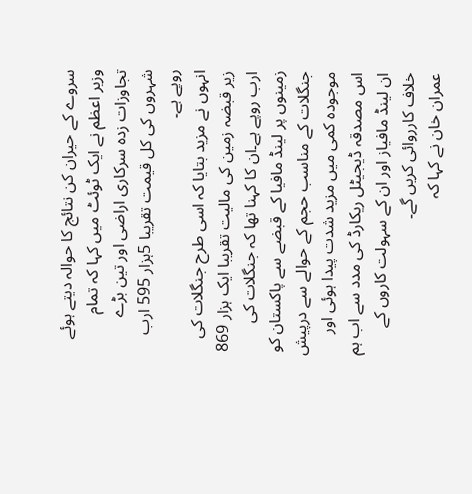سروے کے حیران کن نتائج کا حوالہ دیتے ہوئے وزیر اعظم نے ایک ٹوئٹ میں کہا کہ تمام تجاوزات زدہ سرکاری اراضی اور تین بڑے شہروں کی کل قیمت تقریبا 5ہزار 595 ارب روپے ہے۔
انہوں نے مزید بتایا کہ اسی طرح جنگلات کی زیر قبضہ زمین کی مالیت تقریبا ایک ہزار 869 ارب روپے ہے۔ان کا کہنا تھا کہ جنگلات کی زمینوں پر لینڈ مافیا کے قبضے سے پاکستان کو جنگلات کے مناسب حجم کے حوالے سے درپیش موجودہ کمی میں مزید شدت پیدا ہوئی اور اس مصدقہ ڈیجیٹل ریکارڈ کی مدد سے اب ہم ان لینڈ مافیاز اور ان کے سہولت کاروں کے خلاف کارروائی کریں گے۔
عمران خان نے کہا کہ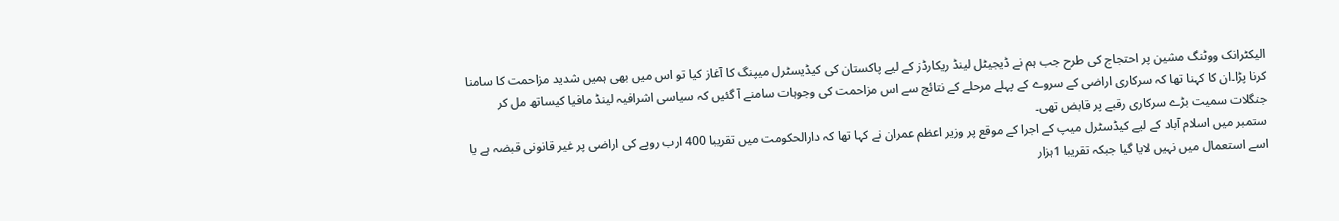الیکٹرانک ووٹنگ مشین پر احتجاج کی طرح جب ہم نے ڈیجیٹل لینڈ ریکارڈز کے لیے پاکستان کی کیڈیسٹرل میپنگ کا آغاز کیا تو اس میں بھی ہمیں شدید مزاحمت کا سامنا کرنا پڑا۔ان کا کہنا تھا کہ سرکاری اراضی کے سروے کے پہلے مرحلے کے نتائج سے اس مزاحمت کی وجوہات سامنے آ گئیں کہ سیاسی اشرافیہ لینڈ مافیا کیساتھ مل کر جنگلات سمیت بڑے سرکاری رقبے پر قابض تھی۔
ستمبر میں اسلام آباد کے لیے کیڈسٹرل میپ کے اجرا کے موقع پر وزیر اعظم عمران نے کہا تھا کہ دارالحکومت میں تقریبا 400 ارب روپے کی اراضی پر غیر قانونی قبضہ ہے یا اسے استعمال میں نہیں لایا گیا جبکہ تقریبا 1ہزار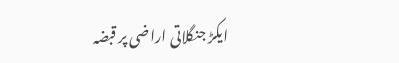ایکڑ جنگلاتی اراضی پر قبضہ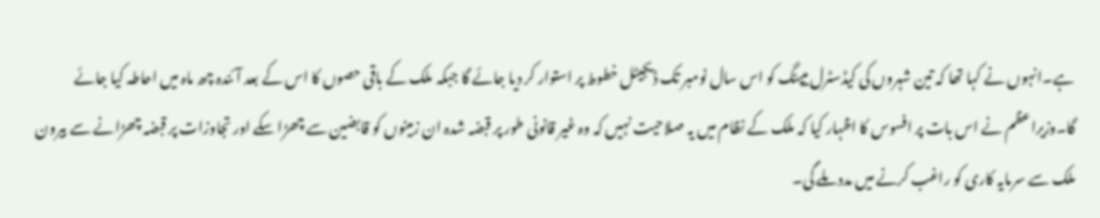ہے۔انہوں نے کہا تھا کہ تین شہروں کی کیڈسٹرل میپنگ کو اس سال نومبر تک ڈیجیٹل خطوط پر استوار کر دیا جائے گا جبکہ ملک کے باقی حصوں کا اس کے بعد آئندہ چھ ماہ میں احاطہ کیا جائے گا۔وزیراعظم نے اس بات پر افسوس کا اظہار کیا کہ ملک کے نظام میں یہ صلاحیت نہیں کہ وہ غیر قانونی طور پر قبضہ شدہ ان زمینوں کو قابضین سے چھڑا سکے اور تجاوزات پر قبضہ چھڑانے سے بیرون ملک سے سرمایہ کاری کو راغب کرنے میں مدد ملے گی۔